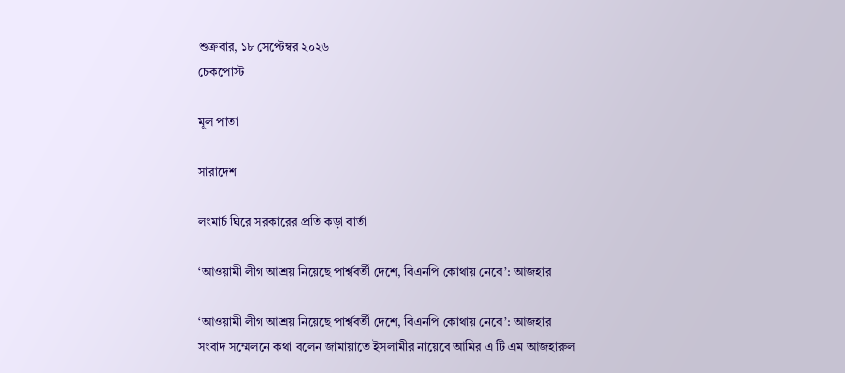শুক্রবার, ১৮ সেপ্টেম্বর ২০২৬
চেকপোস্ট

মূল পাতা

সারাদেশ

লংমার্চ ঘিরে সরকারের প্রতি কড়া বার্তা

‘আওয়ামী লীগ আশ্রয় নিয়েছে পার্শ্ববর্তী দেশে, বিএনপি কোথায় নেবে’: আজহার

‘আওয়ামী লীগ আশ্রয় নিয়েছে পার্শ্ববর্তী দেশে, বিএনপি কোথায় নেবে’: আজহার
সংবাদ সম্মেলনে কথা বলেন জামায়াতে ইসলামীর নায়েবে আমির এ টি এম আজহারুল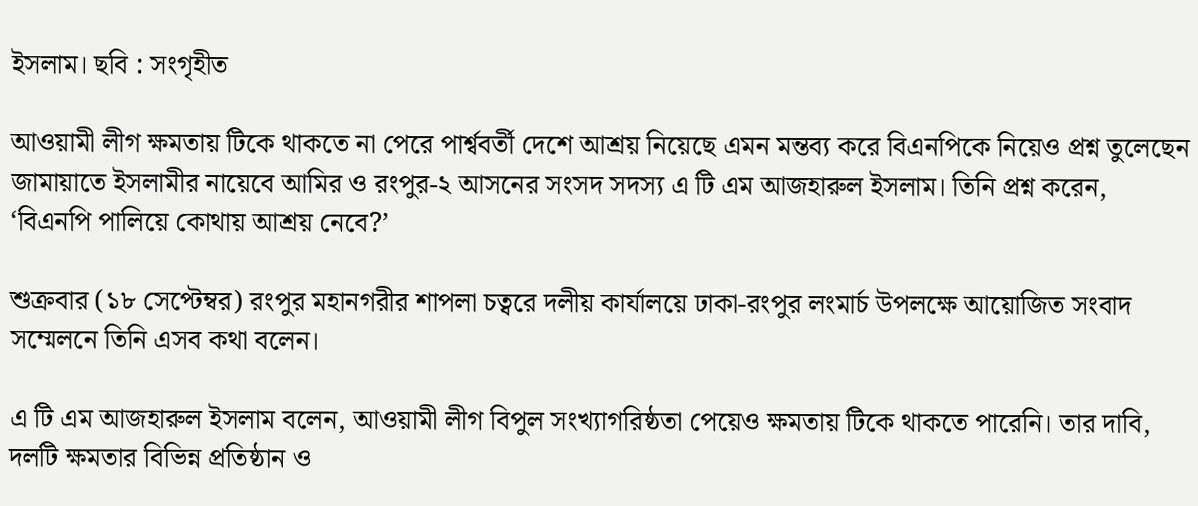ইসলাম। ছবি : সংগৃহীত

আওয়ামী লীগ ক্ষমতায় টিকে থাকতে না পেরে পার্শ্ববর্তী দেশে আশ্রয় নিয়েছে এমন মন্তব্য করে বিএনপিকে নিয়েও প্রশ্ন তুলেছেন জামায়াতে ইসলামীর নায়েবে আমির ও রংপুর-২ আসনের সংসদ সদস্য এ টি এম আজহারুল ইসলাম। তিনি প্রশ্ন করেন, ‘বিএনপি পালিয়ে কোথায় আশ্রয় নেবে?’

শুক্রবার (১৮ সেপ্টেম্বর) রংপুর মহানগরীর শাপলা চত্বরে দলীয় কার্যালয়ে ঢাকা-রংপুর লংমার্চ উপলক্ষে আয়োজিত সংবাদ সম্মেলনে তিনি এসব কথা বলেন।

এ টি এম আজহারুল ইসলাম বলেন, আওয়ামী লীগ বিপুল সংখ্যাগরিষ্ঠতা পেয়েও ক্ষমতায় টিকে থাকতে পারেনি। তার দাবি, দলটি ক্ষমতার বিভিন্ন প্রতিষ্ঠান ও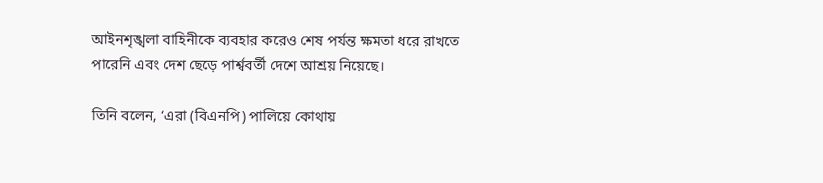আইনশৃঙ্খলা বাহিনীকে ব্যবহার করেও শেষ পর্যন্ত ক্ষমতা ধরে রাখতে পারেনি এবং দেশ ছেড়ে পার্শ্ববর্তী দেশে আশ্রয় নিয়েছে।

তিনি বলেন, ‘এরা (বিএনপি) পালিয়ে কোথায়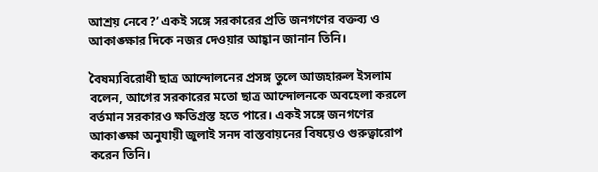আশ্রয় নেবে?’ একই সঙ্গে সরকারের প্রতি জনগণের বক্তব্য ও আকাঙ্ক্ষার দিকে নজর দেওয়ার আহ্বান জানান তিনি।

বৈষম্যবিরোধী ছাত্র আন্দোলনের প্রসঙ্গ তুলে আজহারুল ইসলাম বলেন, আগের সরকারের মতো ছাত্র আন্দোলনকে অবহেলা করলে বর্তমান সরকারও ক্ষতিগ্রস্ত হতে পারে। একই সঙ্গে জনগণের আকাঙ্ক্ষা অনুযায়ী জুলাই সনদ বাস্তবায়নের বিষয়েও গুরুত্বারোপ করেন তিনি।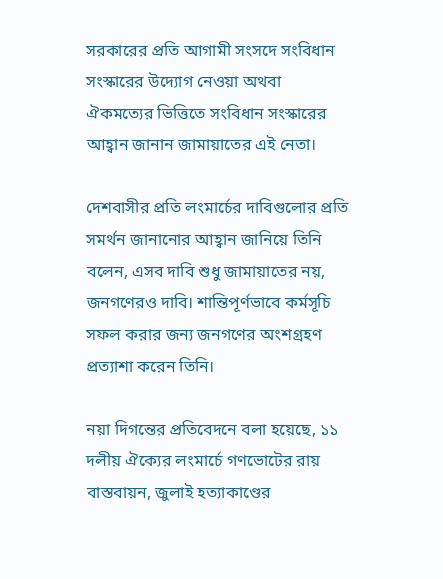সরকারের প্রতি আগামী সংসদে সংবিধান সংস্কারের উদ্যোগ নেওয়া অথবা ঐকমত্যের ভিত্তিতে সংবিধান সংস্কারের আহ্বান জানান জামায়াতের এই নেতা।

দেশবাসীর প্রতি লংমার্চের দাবিগুলোর প্রতি সমর্থন জানানোর আহ্বান জানিয়ে তিনি বলেন, এসব দাবি শুধু জামায়াতের নয়, জনগণেরও দাবি। শান্তিপূর্ণভাবে কর্মসূচি সফল করার জন্য জনগণের অংশগ্রহণ প্রত্যাশা করেন তিনি।

নয়া দিগন্তের প্রতিবেদনে বলা হয়েছে, ১১ দলীয় ঐক্যের লংমার্চে গণভোটের রায় বাস্তবায়ন, জুলাই হত্যাকাণ্ডের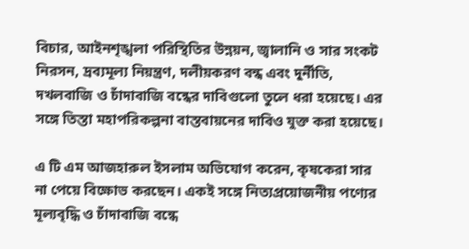বিচার, আইনশৃঙ্খলা পরিস্থিতির উন্নয়ন, জ্বালানি ও সার সংকট নিরসন, দ্রব্যমূল্য নিয়ন্ত্রণ, দলীয়করণ বন্ধ এবং দুর্নীতি, দখলবাজি ও চাঁদাবাজি বন্ধের দাবিগুলো তুলে ধরা হয়েছে। এর সঙ্গে তিস্তা মহাপরিকল্পনা বাস্তবায়নের দাবিও যুক্ত করা হয়েছে।

এ টি এম আজহারুল ইসলাম অভিযোগ করেন, কৃষকেরা সার না পেয়ে বিক্ষোভ করছেন। একই সঙ্গে নিত্যপ্রয়োজনীয় পণ্যের মূল্যবৃদ্ধি ও চাঁদাবাজি বন্ধে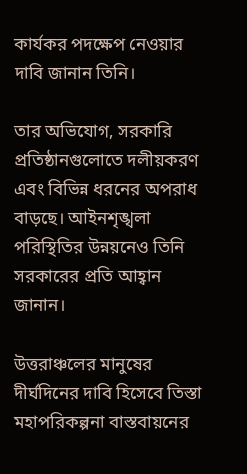কার্যকর পদক্ষেপ নেওয়ার দাবি জানান তিনি।

তার অভিযোগ, সরকারি প্রতিষ্ঠানগুলোতে দলীয়করণ এবং বিভিন্ন ধরনের অপরাধ বাড়ছে। আইনশৃঙ্খলা পরিস্থিতির উন্নয়নেও তিনি সরকারের প্রতি আহ্বান জানান।

উত্তরাঞ্চলের মানুষের দীর্ঘদিনের দাবি হিসেবে তিস্তা মহাপরিকল্পনা বাস্তবায়নের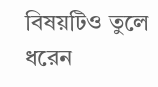বিষয়টিও তুলে ধরেন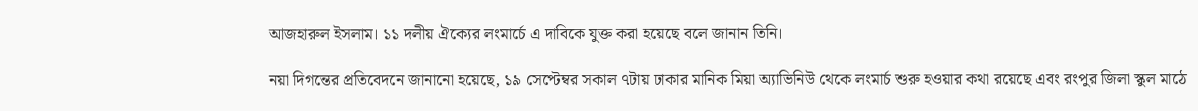আজহারুল ইসলাম। ১১ দলীয় ঐক্যের লংমার্চে এ দাবিকে যুক্ত করা হয়েছে বলে জানান তিনি।

নয়া দিগন্তের প্রতিবেদনে জানানো হয়েছে, ১৯ সেপ্টেম্বর সকাল ৭টায় ঢাকার মানিক মিয়া অ্যাভিনিউ থেকে লংমার্চ শুরু হওয়ার কথা রয়েছে এবং রংপুর জিলা স্কুল মাঠে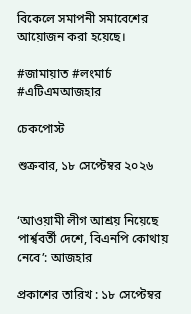বিকেলে সমাপনী সমাবেশের আয়োজন করা হয়েছে।

#জামায়াত #লংমার্চ #এটিএমআজহার

চেকপোস্ট

শুক্রবার, ১৮ সেপ্টেম্বর ২০২৬


‘আওয়ামী লীগ আশ্রয় নিয়েছে পার্শ্ববর্তী দেশে, বিএনপি কোথায় নেবে’: আজহার

প্রকাশের তারিখ : ১৮ সেপ্টেম্বর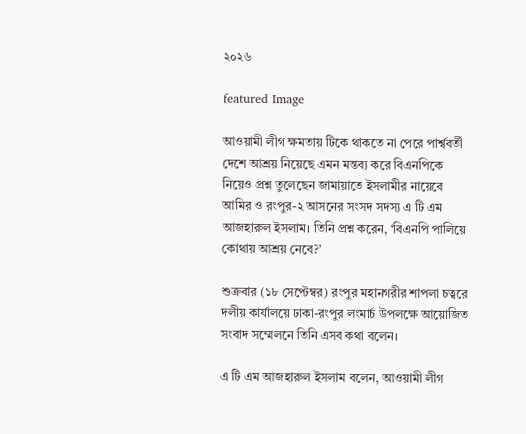২০২৬

featured Image

আওয়ামী লীগ ক্ষমতায় টিকে থাকতে না পেরে পার্শ্ববর্তী দেশে আশ্রয় নিয়েছে এমন মন্তব্য করে বিএনপিকে নিয়েও প্রশ্ন তুলেছেন জামায়াতে ইসলামীর নায়েবে আমির ও রংপুর-২ আসনের সংসদ সদস্য এ টি এম আজহারুল ইসলাম। তিনি প্রশ্ন করেন, ‘বিএনপি পালিয়ে কোথায় আশ্রয় নেবে?’

শুক্রবার (১৮ সেপ্টেম্বর) রংপুর মহানগরীর শাপলা চত্বরে দলীয় কার্যালয়ে ঢাকা-রংপুর লংমার্চ উপলক্ষে আয়োজিত সংবাদ সম্মেলনে তিনি এসব কথা বলেন।

এ টি এম আজহারুল ইসলাম বলেন, আওয়ামী লীগ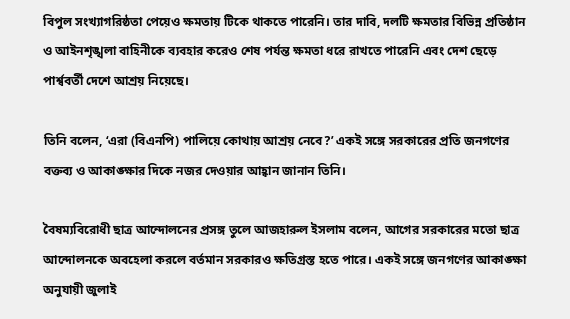বিপুল সংখ্যাগরিষ্ঠতা পেয়েও ক্ষমতায় টিকে থাকতে পারেনি। তার দাবি, দলটি ক্ষমতার বিভিন্ন প্রতিষ্ঠান ও আইনশৃঙ্খলা বাহিনীকে ব্যবহার করেও শেষ পর্যন্ত ক্ষমতা ধরে রাখতে পারেনি এবং দেশ ছেড়ে পার্শ্ববর্তী দেশে আশ্রয় নিয়েছে।

তিনি বলেন, ‘এরা (বিএনপি) পালিয়ে কোথায় আশ্রয় নেবে?’ একই সঙ্গে সরকারের প্রতি জনগণের বক্তব্য ও আকাঙ্ক্ষার দিকে নজর দেওয়ার আহ্বান জানান তিনি।

বৈষম্যবিরোধী ছাত্র আন্দোলনের প্রসঙ্গ তুলে আজহারুল ইসলাম বলেন, আগের সরকারের মতো ছাত্র আন্দোলনকে অবহেলা করলে বর্তমান সরকারও ক্ষতিগ্রস্ত হতে পারে। একই সঙ্গে জনগণের আকাঙ্ক্ষা অনুযায়ী জুলাই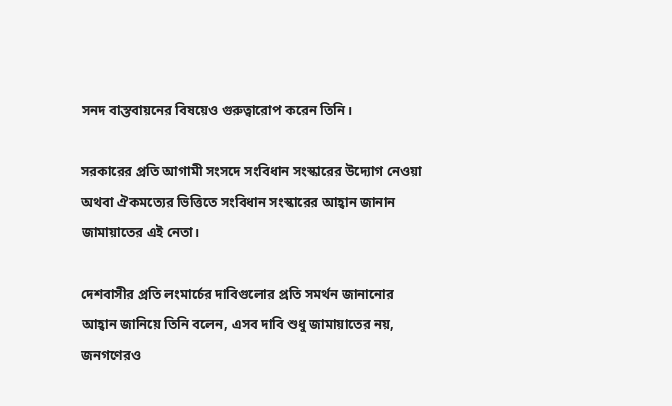সনদ বাস্তবায়নের বিষয়েও গুরুত্বারোপ করেন তিনি।

সরকারের প্রতি আগামী সংসদে সংবিধান সংস্কারের উদ্যোগ নেওয়া অথবা ঐকমত্যের ভিত্তিতে সংবিধান সংস্কারের আহ্বান জানান জামায়াতের এই নেতা।

দেশবাসীর প্রতি লংমার্চের দাবিগুলোর প্রতি সমর্থন জানানোর আহ্বান জানিয়ে তিনি বলেন, এসব দাবি শুধু জামায়াতের নয়, জনগণেরও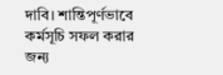দাবি। শান্তিপূর্ণভাবে কর্মসূচি সফল করার জন্য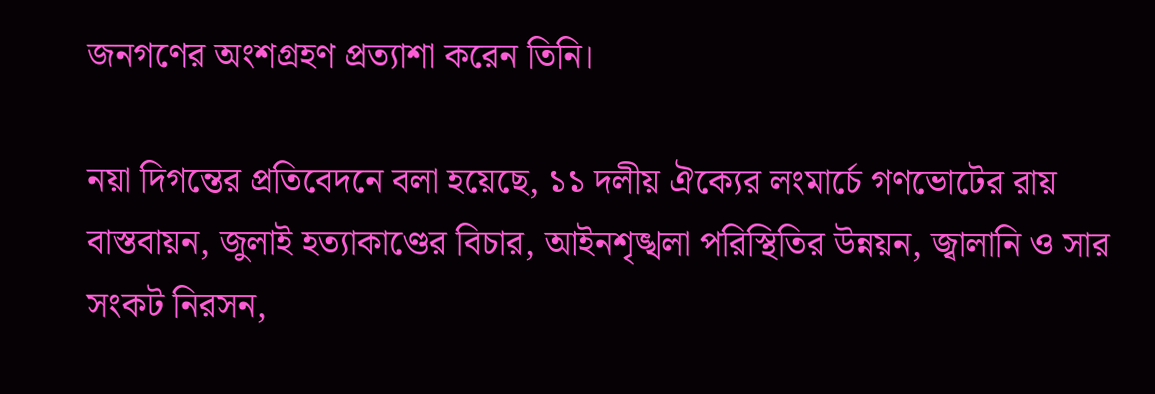জনগণের অংশগ্রহণ প্রত্যাশা করেন তিনি।

নয়া দিগন্তের প্রতিবেদনে বলা হয়েছে, ১১ দলীয় ঐক্যের লংমার্চে গণভোটের রায় বাস্তবায়ন, জুলাই হত্যাকাণ্ডের বিচার, আইনশৃঙ্খলা পরিস্থিতির উন্নয়ন, জ্বালানি ও সার সংকট নিরসন,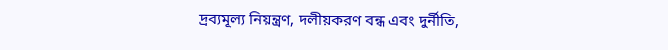দ্রব্যমূল্য নিয়ন্ত্রণ, দলীয়করণ বন্ধ এবং দুর্নীতি,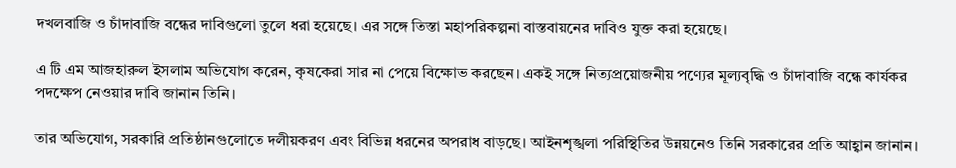দখলবাজি ও চাঁদাবাজি বন্ধের দাবিগুলো তুলে ধরা হয়েছে। এর সঙ্গে তিস্তা মহাপরিকল্পনা বাস্তবায়নের দাবিও যুক্ত করা হয়েছে।

এ টি এম আজহারুল ইসলাম অভিযোগ করেন, কৃষকেরা সার না পেয়ে বিক্ষোভ করছেন। একই সঙ্গে নিত্যপ্রয়োজনীয় পণ্যের মূল্যবৃদ্ধি ও চাঁদাবাজি বন্ধে কার্যকর পদক্ষেপ নেওয়ার দাবি জানান তিনি।

তার অভিযোগ, সরকারি প্রতিষ্ঠানগুলোতে দলীয়করণ এবং বিভিন্ন ধরনের অপরাধ বাড়ছে। আইনশৃঙ্খলা পরিস্থিতির উন্নয়নেও তিনি সরকারের প্রতি আহ্বান জানান।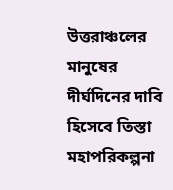উত্তরাঞ্চলের মানুষের দীর্ঘদিনের দাবি হিসেবে তিস্তা মহাপরিকল্পনা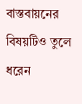বাস্তবায়নের বিষয়টিও তুলে ধরেন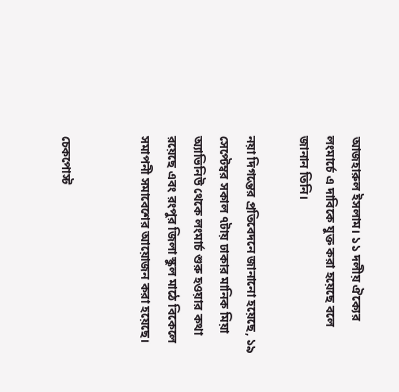আজহারুল ইসলাম। ১১ দলীয় ঐক্যের লংমার্চে এ দাবিকে যুক্ত করা হয়েছে বলে জানান তিনি।

নয়া দিগন্তের প্রতিবেদনে জানানো হয়েছে, ১৯ সেপ্টেম্বর সকাল ৭টায় ঢাকার মানিক মিয়া অ্যাভিনিউ থেকে লংমার্চ শুরু হওয়ার কথা রয়েছে এবং রংপুর জিলা স্কুল মাঠে বিকেলে সমাপনী সমাবেশের আয়োজন করা হয়েছে।


চেকপোস্ট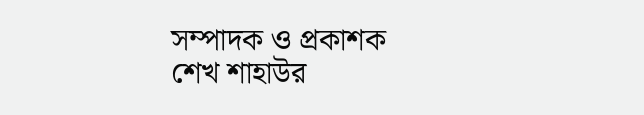সম্পাদক ও প্রকাশক
শেখ শাহাউর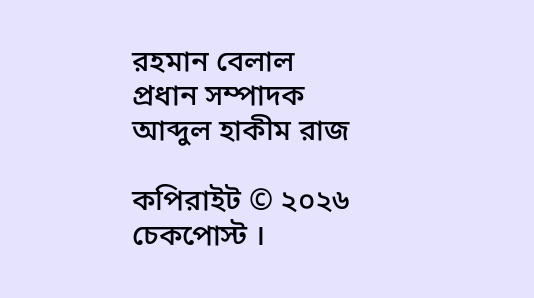রহমান বেলাল
প্রধান সম্পাদক
আব্দুল হাকীম রাজ

কপিরাইট © ২০২৬ চেকপোস্ট ।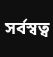সর্বস্বত্ব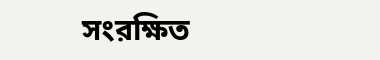সংরক্ষিত